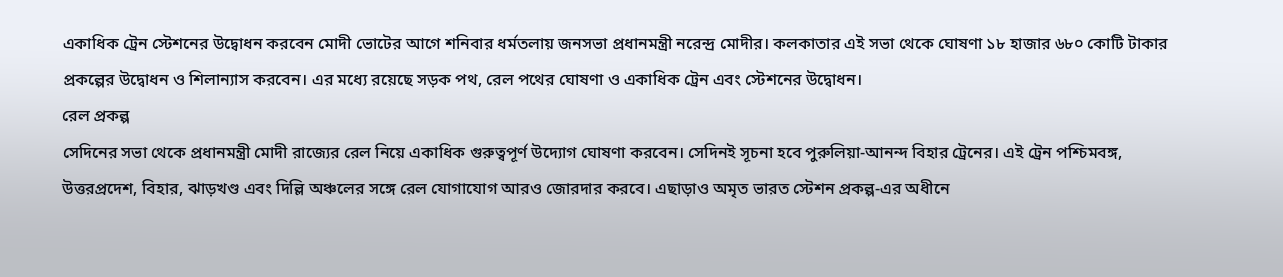একাধিক ট্রেন স্টেশনের উদ্বোধন করবেন মোদী ভোটের আগে শনিবার ধর্মতলায় জনসভা প্রধানমন্ত্রী নরেন্দ্র মোদীর। কলকাতার এই সভা থেকে ঘোষণা ১৮ হাজার ৬৮০ কোটি টাকার প্রকল্পের উদ্বোধন ও শিলান্যাস করবেন। এর মধ্যে রয়েছে সড়ক পথ, রেল পথের ঘোষণা ও একাধিক ট্রেন এবং স্টেশনের উদ্বোধন।
রেল প্রকল্প
সেদিনের সভা থেকে প্রধানমন্ত্রী মোদী রাজ্যের রেল নিয়ে একাধিক গুরুত্বপূর্ণ উদ্যোগ ঘোষণা করবেন। সেদিনই সূচনা হবে পুরুলিয়া-আনন্দ বিহার ট্রেনের। এই ট্রেন পশ্চিমবঙ্গ, উত্তরপ্রদেশ, বিহার, ঝাড়খণ্ড এবং দিল্লি অঞ্চলের সঙ্গে রেল যোগাযোগ আরও জোরদার করবে। এছাড়াও অমৃত ভারত স্টেশন প্রকল্প-এর অধীনে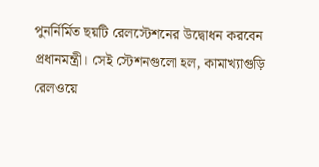পুনর্নির্মিত ছয়টি রেলস্টেশনের উদ্বোধন করবেন প্রধানমন্ত্রী। সেই স্টেশনগুলো হল, কামাখ্যাগুড়ি রেলওয়ে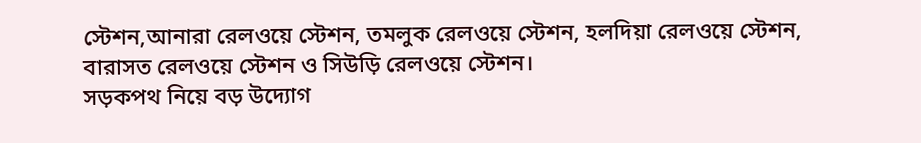স্টেশন,আনারা রেলওয়ে স্টেশন, তমলুক রেলওয়ে স্টেশন, হলদিয়া রেলওয়ে স্টেশন, বারাসত রেলওয়ে স্টেশন ও সিউড়ি রেলওয়ে স্টেশন।
সড়কপথ নিয়ে বড় উদ্যোগ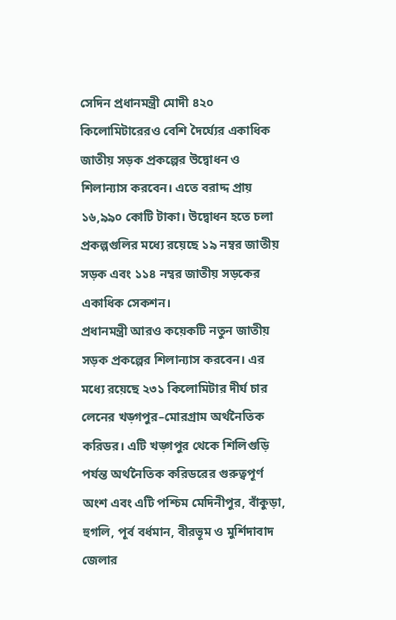সেদিন প্রধানমন্ত্রী মোদী ৪২০ কিলোমিটারেরও বেশি দৈর্ঘ্যের একাধিক জাতীয় সড়ক প্রকল্পের উদ্বোধন ও শিলান্যাস করবেন। এতে বরাদ্দ প্রায় ১৬,৯৯০ কোটি টাকা। উদ্বোধন হতে চলা প্রকল্পগুলির মধ্যে রয়েছে ১৯ নম্বর জাতীয় সড়ক এবং ১১৪ নম্বর জাতীয় সড়কের একাধিক সেকশন।
প্রধানমন্ত্রী আরও কয়েকটি নতুন জাতীয় সড়ক প্রকল্পের শিলান্যাস করবেন। এর মধ্যে রয়েছে ২৩১ কিলোমিটার দীর্ঘ চার লেনের খড়্গপুর–মোরগ্রাম অর্থনৈতিক করিডর। এটি খড়্গপুর থেকে শিলিগুড়ি পর্যন্ত অর্থনৈতিক করিডরের গুরুত্বপূর্ণ অংশ এবং এটি পশ্চিম মেদিনীপুর, বাঁকুড়া, হুগলি, পূর্ব বর্ধমান, বীরভূম ও মুর্শিদাবাদ জেলার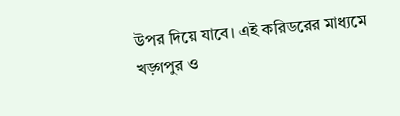উপর দিয়ে যাবে। এই করিডরের মাধ্যমে খড়্গপুর ও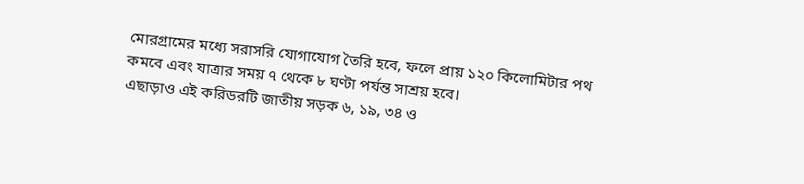মোরগ্রামের মধ্যে সরাসরি যোগাযোগ তৈরি হবে, ফলে প্রায় ১২০ কিলোমিটার পথ কমবে এবং যাত্রার সময় ৭ থেকে ৮ ঘণ্টা পর্যন্ত সাশ্রয় হবে।
এছাড়াও এই করিডরটি জাতীয় সড়ক ৬, ১৯, ৩৪ ও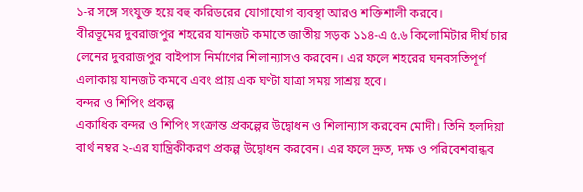১-র সঙ্গে সংযুক্ত হয়ে বহু করিডরের যোগাযোগ ব্যবস্থা আরও শক্তিশালী করবে।
বীরভূমের দুবরাজপুর শহরের যানজট কমাতে জাতীয় সড়ক ১১৪-এ ৫.৬ কিলোমিটার দীর্ঘ চার লেনের দুবরাজপুর বাইপাস নির্মাণের শিলান্যাসও করবেন। এর ফলে শহরের ঘনবসতিপূর্ণ এলাকায় যানজট কমবে এবং প্রায় এক ঘণ্টা যাত্রা সময় সাশ্রয় হবে।
বন্দর ও শিপিং প্রকল্প
একাধিক বন্দর ও শিপিং সংক্রান্ত প্রকল্পের উদ্বোধন ও শিলান্যাস করবেন মোদী। তিনি হলদিয়া বার্থ নম্বর ২-এর যান্ত্রিকীকরণ প্রকল্প উদ্বোধন করবেন। এর ফলে দ্রুত, দক্ষ ও পরিবেশবান্ধব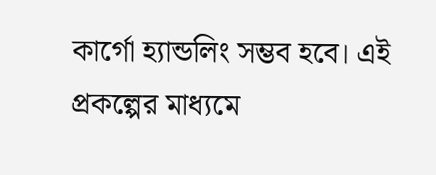কার্গো হ্যান্ডলিং সম্ভব হবে। এই প্রকল্পের মাধ্যমে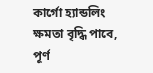কার্গো হ্যান্ডলিং ক্ষমতা বৃদ্ধি পাবে, পূর্ণ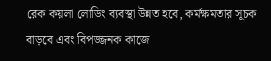রেক কয়লা লোডিং ব্যবস্থা উন্নত হবে, কর্মক্ষমতার সূচক বাড়বে এবং বিপজ্জনক কাজে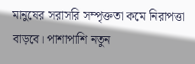মানুষের সরাসরি সম্পৃক্ততা কমে নিরাপত্তা বাড়বে। পাশাপাশি নতুন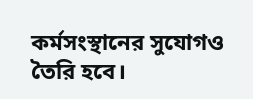কর্মসংস্থানের সুযোগও তৈরি হবে।